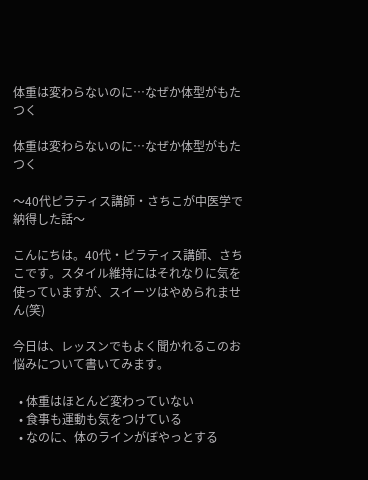体重は変わらないのに…なぜか体型がもたつく

体重は変わらないのに…なぜか体型がもたつく

〜40代ピラティス講師・さちこが中医学で納得した話〜

こんにちは。40代・ピラティス講師、さちこです。スタイル維持にはそれなりに気を使っていますが、スイーツはやめられません(笑)

今日は、レッスンでもよく聞かれるこのお悩みについて書いてみます。

  • 体重はほとんど変わっていない
  • 食事も運動も気をつけている
  • なのに、体のラインがぼやっとする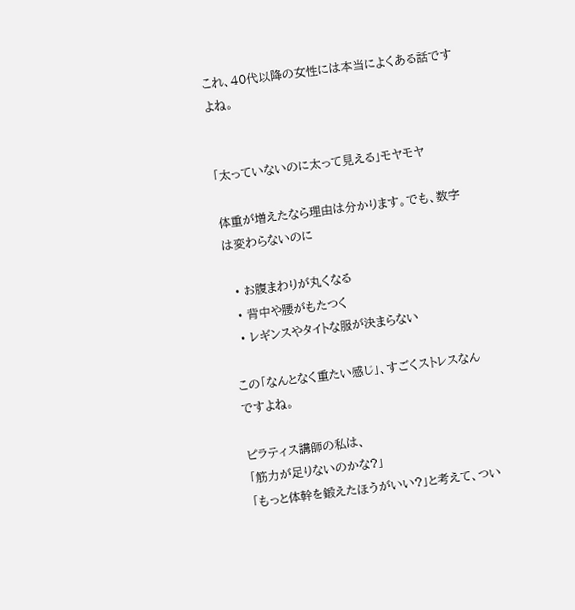これ、40代以降の女性には本当によくある話ですよね。


「太っていないのに太って見える」モヤモヤ

体重が増えたなら理由は分かります。でも、数字は変わらないのに

  • お腹まわりが丸くなる
  • 背中や腰がもたつく
  • レギンスやタイトな服が決まらない

この「なんとなく重たい感じ」、すごくストレスなんですよね。

ピラティス講師の私は、
「筋力が足りないのかな?」
「もっと体幹を鍛えたほうがいい?」と考えて、つい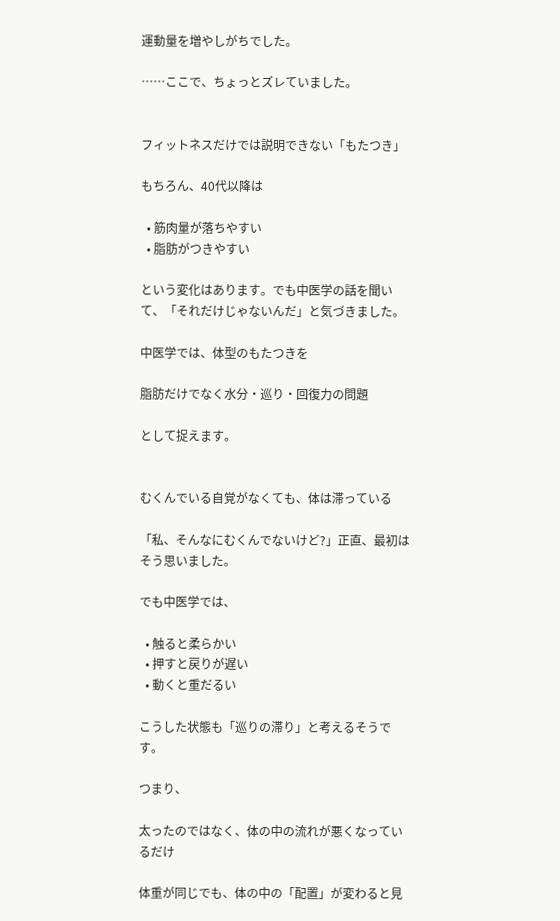運動量を増やしがちでした。

……ここで、ちょっとズレていました。


フィットネスだけでは説明できない「もたつき」

もちろん、40代以降は

  • 筋肉量が落ちやすい
  • 脂肪がつきやすい

という変化はあります。でも中医学の話を聞いて、「それだけじゃないんだ」と気づきました。

中医学では、体型のもたつきを

脂肪だけでなく水分・巡り・回復力の問題

として捉えます。


むくんでいる自覚がなくても、体は滞っている

「私、そんなにむくんでないけど?」正直、最初はそう思いました。

でも中医学では、

  • 触ると柔らかい
  • 押すと戻りが遅い
  • 動くと重だるい

こうした状態も「巡りの滞り」と考えるそうです。

つまり、

太ったのではなく、体の中の流れが悪くなっているだけ

体重が同じでも、体の中の「配置」が変わると見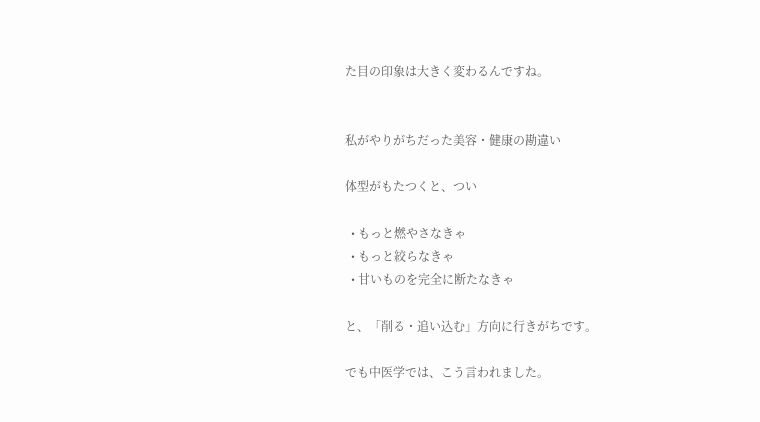た目の印象は大きく変わるんですね。


私がやりがちだった美容・健康の勘違い

体型がもたつくと、つい

  • もっと燃やさなきゃ
  • もっと絞らなきゃ
  • 甘いものを完全に断たなきゃ

と、「削る・追い込む」方向に行きがちです。

でも中医学では、こう言われました。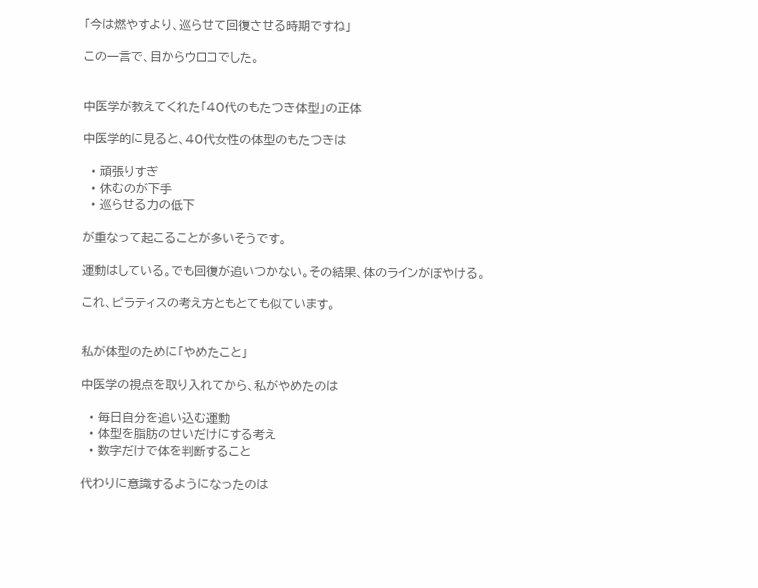「今は燃やすより、巡らせて回復させる時期ですね」

この一言で、目からウロコでした。


中医学が教えてくれた「40代のもたつき体型」の正体

中医学的に見ると、40代女性の体型のもたつきは

  • 頑張りすぎ
  • 休むのが下手
  • 巡らせる力の低下

が重なって起こることが多いそうです。

運動はしている。でも回復が追いつかない。その結果、体のラインがぼやける。

これ、ピラティスの考え方ともとても似ています。


私が体型のために「やめたこと」

中医学の視点を取り入れてから、私がやめたのは

  • 毎日自分を追い込む運動
  • 体型を脂肪のせいだけにする考え
  • 数字だけで体を判断すること

代わりに意識するようになったのは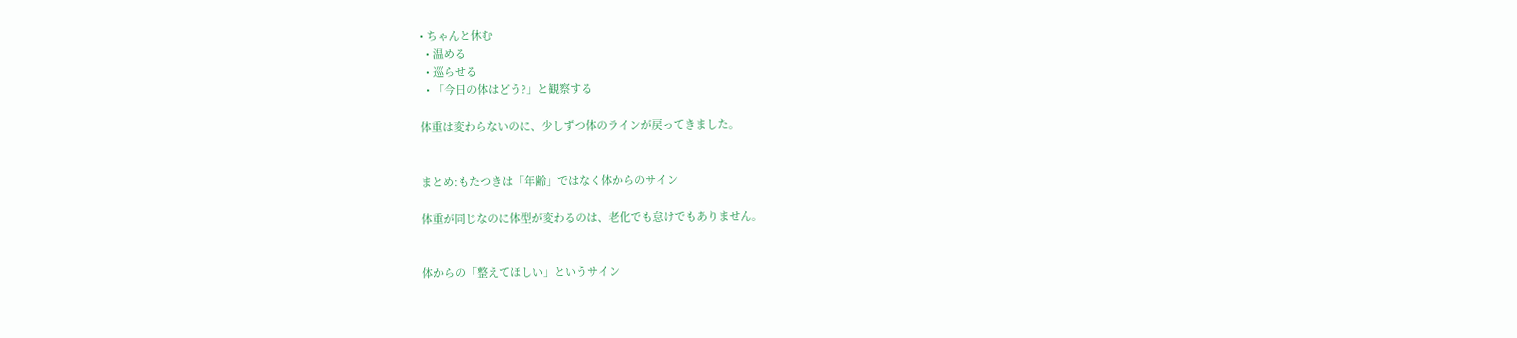• ちゃんと休む
  • 温める
  • 巡らせる
  • 「今日の体はどう?」と観察する

体重は変わらないのに、少しずつ体のラインが戻ってきました。


まとめ:もたつきは「年齢」ではなく体からのサイン

体重が同じなのに体型が変わるのは、老化でも怠けでもありません。


体からの「整えてほしい」というサイン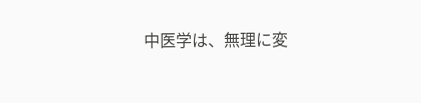中医学は、無理に変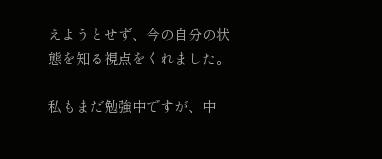えようとせず、今の自分の状態を知る視点をくれました。

私もまだ勉強中ですが、中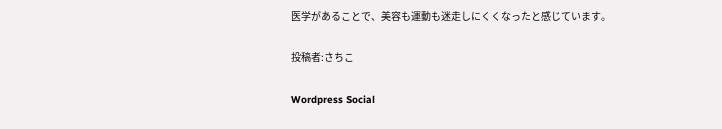医学があることで、美容も運動も迷走しにくくなったと感じています。

投稿者:さちこ

Wordpress Social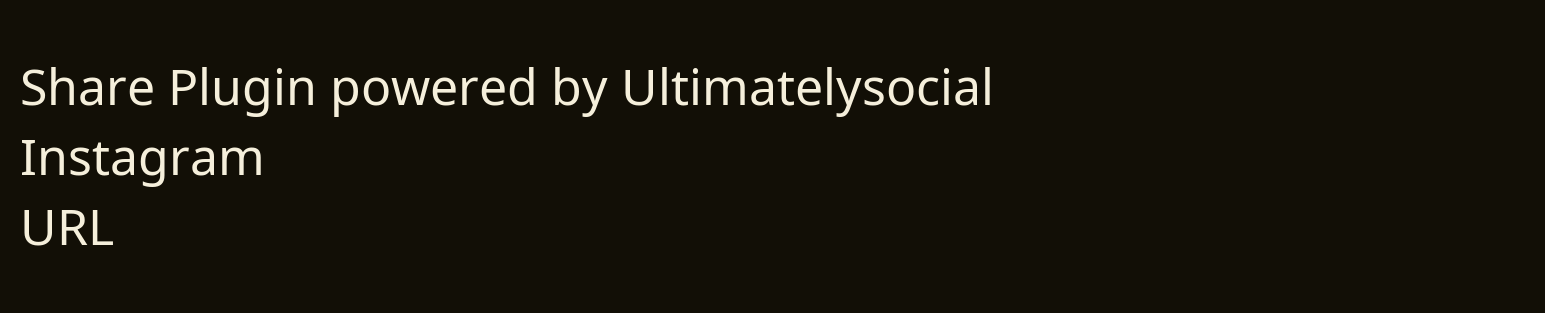Share Plugin powered by Ultimatelysocial
Instagram
URL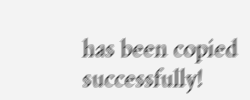has been copied successfully!